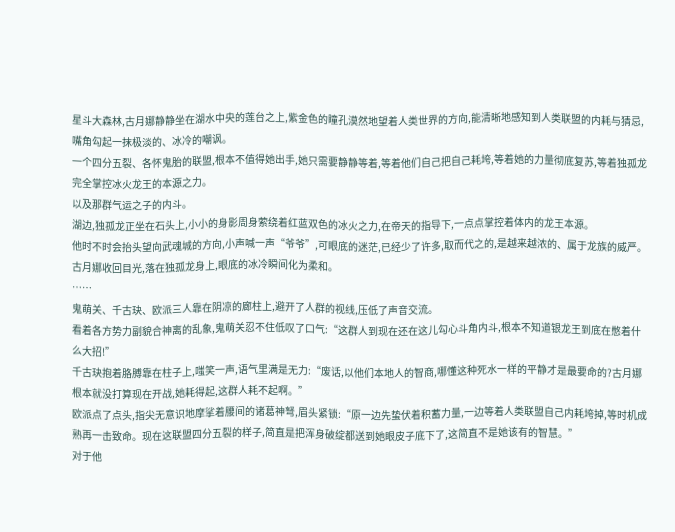星斗大森林,古月娜静静坐在湖水中央的莲台之上,紫金色的瞳孔漠然地望着人类世界的方向,能清晰地感知到人类联盟的内耗与猜忌,嘴角勾起一抹极淡的、冰冷的嘲讽。
一个四分五裂、各怀鬼胎的联盟,根本不值得她出手,她只需要静静等着,等着他们自己把自己耗垮,等着她的力量彻底复苏,等着独孤龙完全掌控冰火龙王的本源之力。
以及那群气运之子的内斗。
湖边,独孤龙正坐在石头上,小小的身影周身萦绕着红蓝双色的冰火之力,在帝天的指导下,一点点掌控着体内的龙王本源。
他时不时会抬头望向武魂城的方向,小声喊一声“爷爷”,可眼底的迷茫,已经少了许多,取而代之的,是越来越浓的、属于龙族的威严。
古月娜收回目光,落在独孤龙身上,眼底的冰冷瞬间化为柔和。
……
鬼萌关、千古玦、欧派三人靠在阴凉的廊柱上,避开了人群的视线,压低了声音交流。
看着各方势力副貌合神离的乱象,鬼萌关忍不住低叹了口气:“这群人到现在还在这儿勾心斗角内斗,根本不知道银龙王到底在憋着什么大招!”
千古玦抱着胳膊靠在柱子上,嗤笑一声,语气里满是无力:“废话,以他们本地人的智商,哪懂这种死水一样的平静才是最要命的?古月娜根本就没打算现在开战,她耗得起,这群人耗不起啊。”
欧派点了点头,指尖无意识地摩挲着腰间的诸葛神弩,眉头紧锁:“原一边先蛰伏着积蓄力量,一边等着人类联盟自己内耗垮掉,等时机成熟再一击致命。现在这联盟四分五裂的样子,简直是把浑身破绽都送到她眼皮子底下了,这简直不是她该有的智慧。”
对于他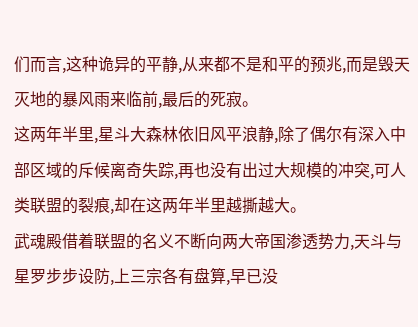们而言,这种诡异的平静,从来都不是和平的预兆,而是毁天灭地的暴风雨来临前,最后的死寂。
这两年半里,星斗大森林依旧风平浪静,除了偶尔有深入中部区域的斥候离奇失踪,再也没有出过大规模的冲突,可人类联盟的裂痕,却在这两年半里越撕越大。
武魂殿借着联盟的名义不断向两大帝国渗透势力,天斗与星罗步步设防,上三宗各有盘算,早已没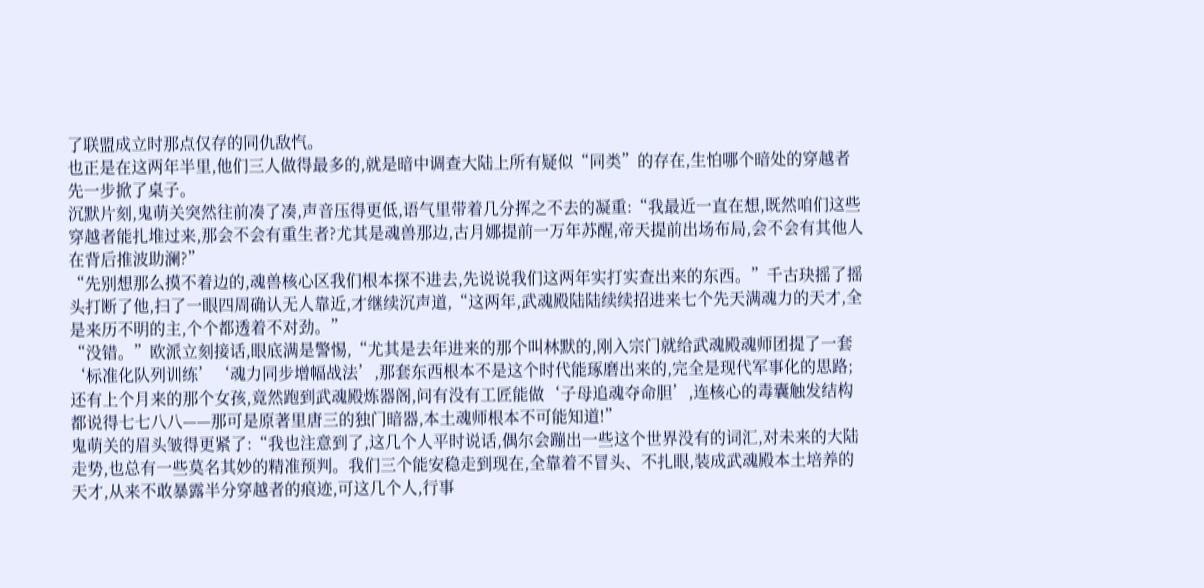了联盟成立时那点仅存的同仇敌忾。
也正是在这两年半里,他们三人做得最多的,就是暗中调查大陆上所有疑似“同类”的存在,生怕哪个暗处的穿越者先一步掀了桌子。
沉默片刻,鬼萌关突然往前凑了凑,声音压得更低,语气里带着几分挥之不去的凝重:“我最近一直在想,既然咱们这些穿越者能扎堆过来,那会不会有重生者?尤其是魂兽那边,古月娜提前一万年苏醒,帝天提前出场布局,会不会有其他人在背后推波助澜?”
“先别想那么摸不着边的,魂兽核心区我们根本探不进去,先说说我们这两年实打实查出来的东西。”千古玦摇了摇头打断了他,扫了一眼四周确认无人靠近,才继续沉声道,“这两年,武魂殿陆陆续续招进来七个先天满魂力的天才,全是来历不明的主,个个都透着不对劲。”
“没错。”欧派立刻接话,眼底满是警惕,“尤其是去年进来的那个叫林默的,刚入宗门就给武魂殿魂师团提了一套‘标准化队列训练’‘魂力同步增幅战法’,那套东西根本不是这个时代能琢磨出来的,完全是现代军事化的思路;还有上个月来的那个女孩,竟然跑到武魂殿炼器阁,问有没有工匠能做‘子母追魂夺命胆’,连核心的毒囊触发结构都说得七七八八——那可是原著里唐三的独门暗器,本土魂师根本不可能知道!”
鬼萌关的眉头皱得更紧了:“我也注意到了,这几个人平时说话,偶尔会蹦出一些这个世界没有的词汇,对未来的大陆走势,也总有一些莫名其妙的精准预判。我们三个能安稳走到现在,全靠着不冒头、不扎眼,装成武魂殿本土培养的天才,从来不敢暴露半分穿越者的痕迹,可这几个人,行事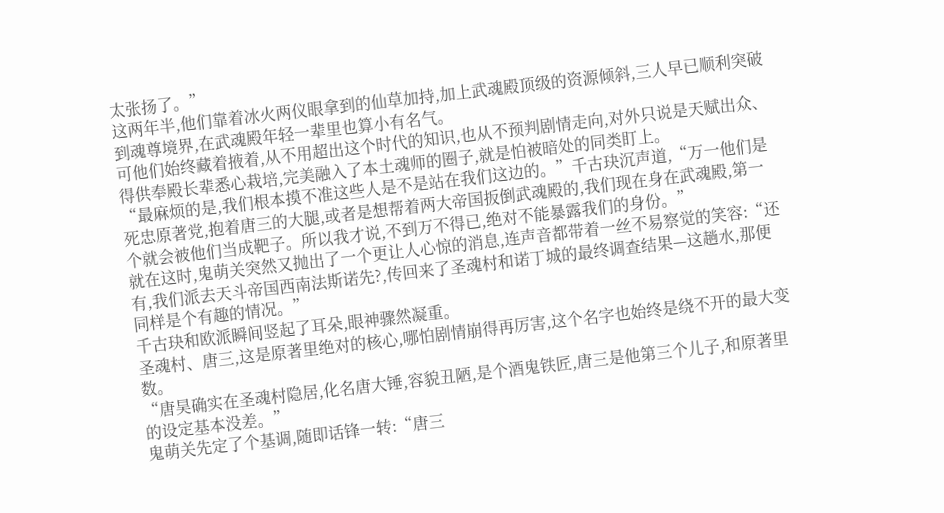太张扬了。”
这两年半,他们靠着冰火两仪眼拿到的仙草加持,加上武魂殿顶级的资源倾斜,三人早已顺利突破到魂尊境界,在武魂殿年轻一辈里也算小有名气。
可他们始终藏着掖着,从不用超出这个时代的知识,也从不预判剧情走向,对外只说是天赋出众、得供奉殿长辈悉心栽培,完美融入了本土魂师的圈子,就是怕被暗处的同类盯上。
“最麻烦的是,我们根本摸不准这些人是不是站在我们这边的。”千古玦沉声道,“万一他们是死忠原著党,抱着唐三的大腿,或者是想帮着两大帝国扳倒武魂殿的,我们现在身在武魂殿,第一个就会被他们当成靶子。所以我才说,不到万不得已,绝对不能暴露我们的身份。”
就在这时,鬼萌关突然又抛出了一个更让人心惊的消息,连声音都带着一丝不易察觉的笑容:“还有,我们派去天斗帝国西南法斯诺先?,传回来了圣魂村和诺丁城的最终调查结果—这趟水,那便同样是个有趣的情况。”
千古玦和欧派瞬间竖起了耳朵,眼神骤然凝重。
圣魂村、唐三,这是原著里绝对的核心,哪怕剧情崩得再厉害,这个名字也始终是绕不开的最大变数。
“唐昊确实在圣魂村隐居,化名唐大锤,容貌丑陋,是个酒鬼铁匠,唐三是他第三个儿子,和原著里的设定基本没差。”
鬼萌关先定了个基调,随即话锋一转:“唐三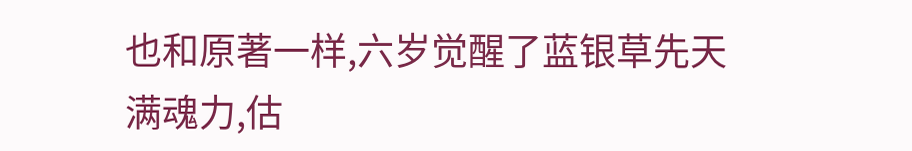也和原著一样,六岁觉醒了蓝银草先天满魂力,估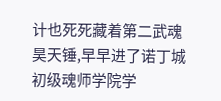计也死死藏着第二武魂昊天锤,早早进了诺丁城初级魂师学院学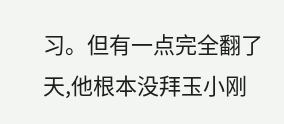习。但有一点完全翻了天,他根本没拜玉小刚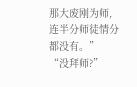那大废刚为师,连半分师徒情分都没有。”
“没拜师?”